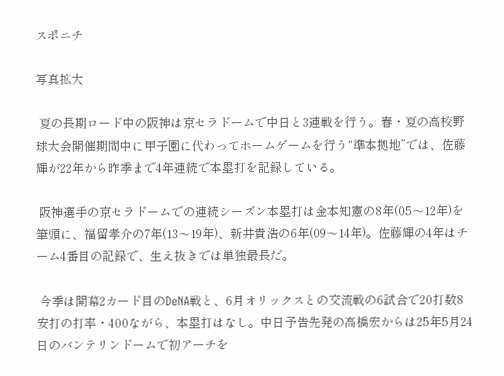スポニチ

写真拡大

 夏の長期ロード中の阪神は京セラドームで中日と3連戦を行う。春・夏の高校野球大会開催期間中に甲子園に代わってホームゲームを行う“準本拠地”では、佐藤輝が22年から昨季まで4年連続で本塁打を記録している。

 阪神選手の京セラドームでの連続シーズン本塁打は金本知憲の8年(05〜12年)を筆頭に、福留孝介の7年(13〜19年)、新井貴浩の6年(09〜14年)。佐藤輝の4年はチーム4番目の記録で、生え抜きでは単独最長だ。

 今季は開幕2カード目のDeNA戦と、6月オリックスとの交流戦の6試合で20打数8安打の打率・400ながら、本塁打はなし。中日予告先発の高橋宏からは25年5月24日のバンテリンドームで初アーチを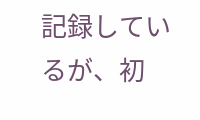記録しているが、初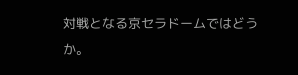対戦となる京セラドームではどうか。